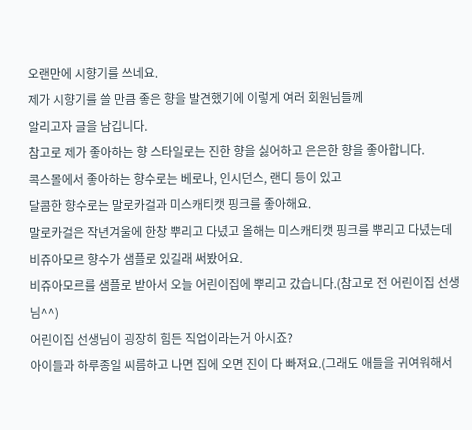오랜만에 시향기를 쓰네요.
제가 시향기를 쓸 만큼 좋은 향을 발견했기에 이렇게 여러 회원님들께
알리고자 글을 남깁니다.
참고로 제가 좋아하는 향 스타일로는 진한 향을 싫어하고 은은한 향을 좋아합니다.
콕스몰에서 좋아하는 향수로는 베로나, 인시던스, 랜디 등이 있고
달콤한 향수로는 말로카걸과 미스캐티캣 핑크를 좋아해요.
말로카걸은 작년겨울에 한창 뿌리고 다녔고 올해는 미스캐티캣 핑크를 뿌리고 다녔는데 비쥬아모르 향수가 샘플로 있길래 써봤어요.
비쥬아모르를 샘플로 받아서 오늘 어린이집에 뿌리고 갔습니다.(참고로 전 어린이집 선생님^^)
어린이집 선생님이 굉장히 힘든 직업이라는거 아시죠?
아이들과 하루종일 씨름하고 나면 집에 오면 진이 다 빠져요.(그래도 애들을 귀여워해서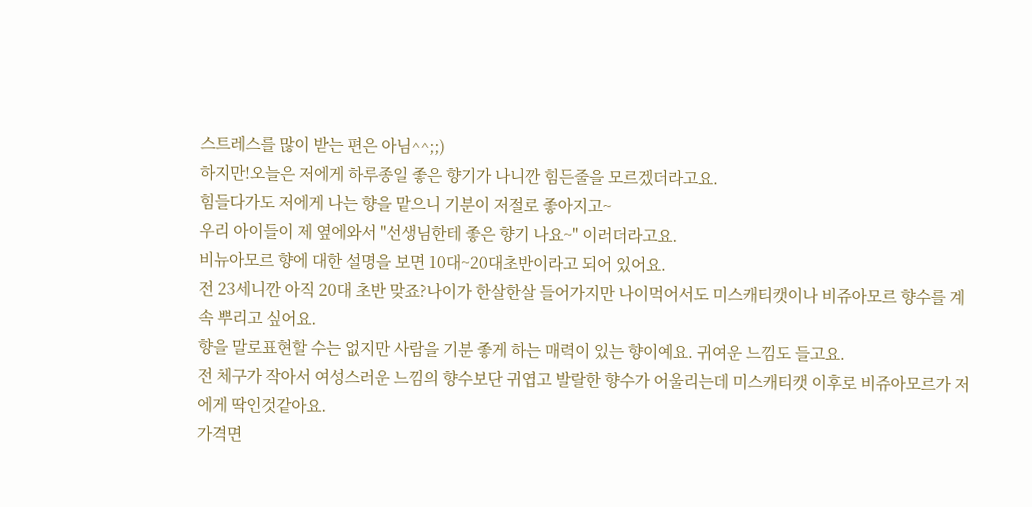스트레스를 많이 받는 편은 아님^^;;)
하지만!오늘은 저에게 하루종일 좋은 향기가 나니깐 힘든줄을 모르겠더라고요.
힘들다가도 저에게 나는 향을 맡으니 기분이 저절로 좋아지고~
우리 아이들이 제 옆에와서 "선생님한테 좋은 향기 나요~" 이러더라고요.
비뉴아모르 향에 대한 설명을 보면 10대~20대초반이라고 되어 있어요.
전 23세니깐 아직 20대 초반 맞죠?나이가 한살한살 들어가지만 나이먹어서도 미스캐티캣이나 비쥬아모르 향수를 계속 뿌리고 싶어요.
향을 말로표현할 수는 없지만 사람을 기분 좋게 하는 매력이 있는 향이예요. 귀여운 느낌도 들고요.
전 체구가 작아서 여성스러운 느낌의 향수보단 귀엽고 발랄한 향수가 어울리는데 미스캐티캣 이후로 비쥬아모르가 저에게 딱인것같아요.
가격면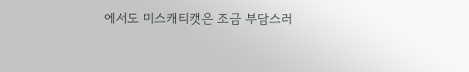에서도 미스캐티캣은 조금 부담스러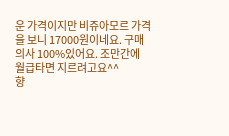운 가격이지만 비쥬아모르 가격을 보니 17000원이네요. 구매의사 100%있어요. 조만간에 월급타면 지르려고요^^
향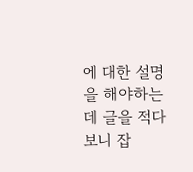에 대한 설명을 해야하는데 글을 적다보니 잡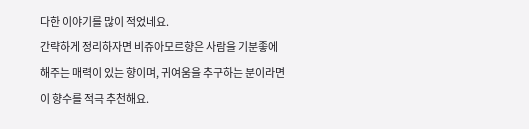다한 이야기를 많이 적었네요.
간략하게 정리하자면 비쥬아모르향은 사람을 기분좋에 해주는 매력이 있는 향이며, 귀여움을 추구하는 분이라면 이 향수를 적극 추천해요.